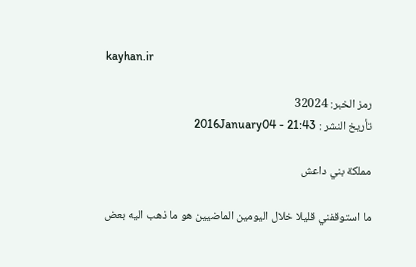kayhan.ir

رمز الخبر: 32024
تأريخ النشر : 2016January04 - 21:43

مملكة بني داعش

ما استوقفني قليلا خلال اليومين الماضيين هو ما ذهب اليه بعض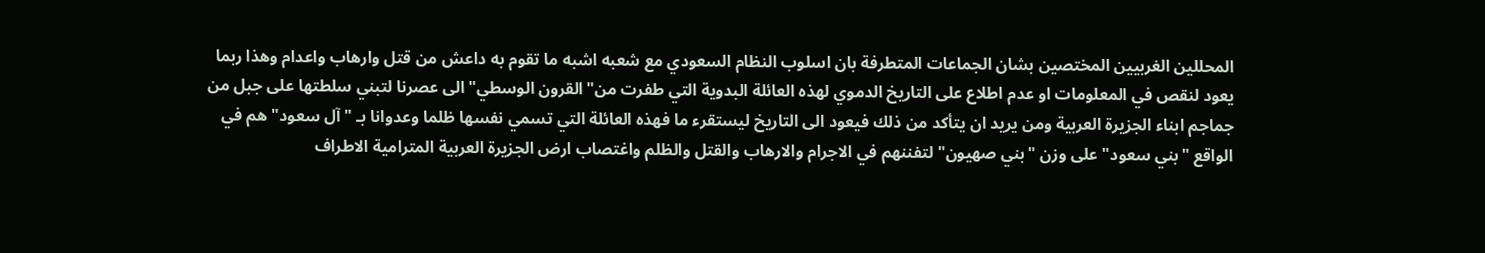المحللين الغربيين المختصين بشان الجماعات المتطرفة بان اسلوب النظام السعودي مع شعبه اشبه ما تقوم به داعش من قتل وارهاب واعدام وهذا ربما يعود لنقص في المعلومات او عدم اطلاع على التاريخ الدموي لهذه العائلة البدوية التي طفرت من"القرون الوسطي" الى عصرنا لتبني سلطتها على جبل من جماجم ابناء الجزيرة العربية ومن يريد ان يتأكد من ذلك فيعود الى التاريخ ليستقرء ما فهذه العائلة التي تسمي نفسها ظلما وعدوانا بـ "آل سعود" هم في الواقع "بني سعود" على وزن "بني صهيون" لتفننهم في الاجرام والارهاب والقتل والظلم واغتصاب ارض الجزيرة العربية المترامية الاطراف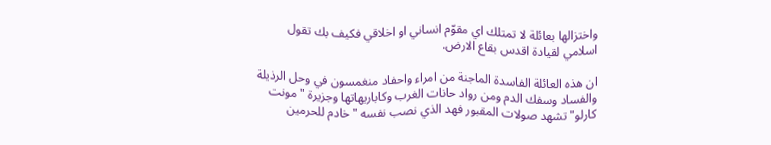واختزالها بعائلة لا تمتلك اي مقوّم انساني او اخلاقي فكيف بك تقول اسلامي لقيادة اقدس بقاع الارض.

ان هذه العائلة الفاسدة الماجنة من امراء واحفاد منغمسون في وحل الرذيلة والفساد وسفك الدم ومن رواد حانات الغرب وكاباريهاتها وجزيرة "مونت كارلو" تشهد صولات المقبور فهد الذي نصب نفسه "خادم للحرمين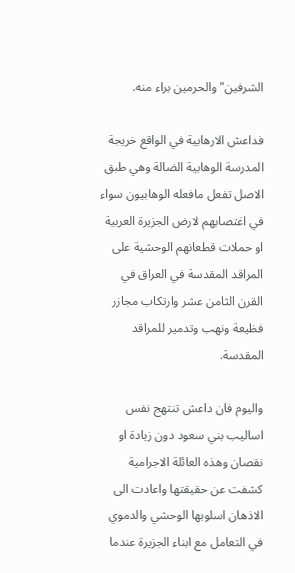الشرفين" والحرمين براء منه.

فداعش الارهابية في الواقع خريجة المدرسة الوهابية الضالة وهي طبق الاصل تفعل مافعله الوهابيون سواء في اغتصابهم لارض الجزيرة العربية او حملات قطعانهم الوحشية على المراقد المقدسة في العراق في القرن الثامن عشر وارتكاب مجازر فظيعة ونهب وتدمير للمراقد المقدسة.

واليوم فان داعش تنتهج نفس اساليب بني سعود دون زيادة او نقصان وهذه العائلة الاجرامية كشفت عن حقيقتها واعادت الى الاذهان اسلوبها الوحشي والدموي في التعامل مع ابناء الجزيرة عندما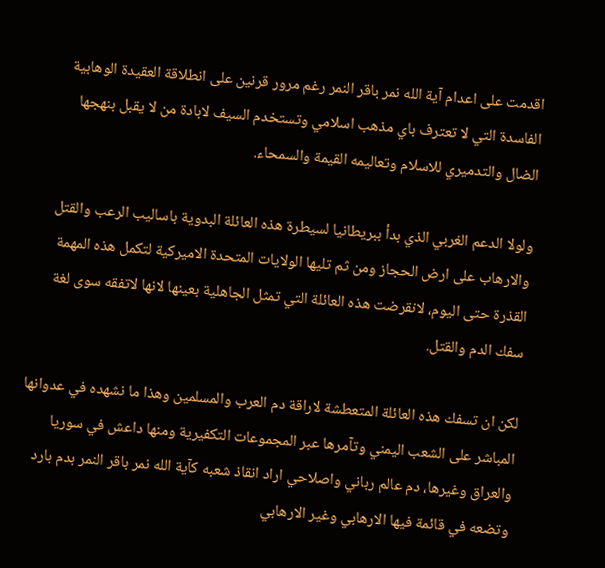اقدمت على اعدام آية الله نمر باقر النمر رغم مرور قرنين على انطلاقة العقيدة الوهابية الفاسدة التي لا تعترف باي مذهب اسلامي وتستخدم السيف لابادة من لا يقبل بنهجها الضال والتدميري للاسلام وتعاليمه القيمة والسمحاء.

ولولا الدعم الغربي الذي بدأ ببريطانيا لسيطرة هذه العائلة البدوية باساليب الرعب والقتل والارهاب على ارض الحجاز ومن ثم تليها الولايات المتحدة الاميركية لتكمل هذه المهمة القذرة حتى اليوم، لانقرضت هذه العائلة التي تمثل الجاهلية بعينها لانها لاتفقه سوى لغة سفك الدم والقتل.

لكن ان تسفك هذه العائلة المتعطشة لاراقة دم العرب والمسلمين وهذا ما نشهده في عدوانها المباشر على الشعب اليمني وتآمرها عبر المجموعات التكفيرية ومنها داعش في سوريا والعراق وغيرها، دم عالم رباني واصلاحي اراد انقاذ شعبه كآية الله نمر باقر النمر بدم بارد وتضعه في قائمة فيها الارهابي وغير الارهابي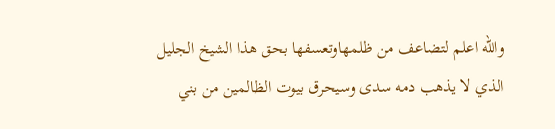والله اعلم لتضاعف من ظلمهاوتعسفها بحق هذا الشيخ الجليل الذي لا يذهب دمه سدى وسيحرق بيوت الظالمين من بني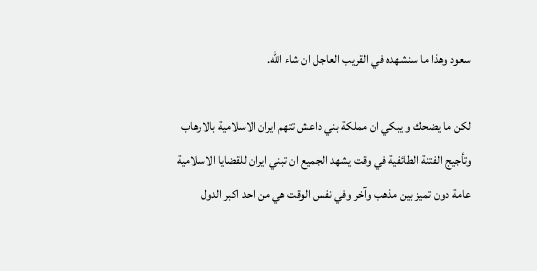سعود وهذا ما سنشهده في القريب العاجل ان شاء الله.

لكن ما يضحك و يبكي ان مملكة بني داعش تتهم ايران الاسلامية بالارهاب وتأجيج الفتنة الطائفية في وقت يشهد الجميع ان تبني ايران للقضايا الاسلامية عامة دون تميز بين مذهب وآخر وفي نفس الوقت هي من احد اكبر الدول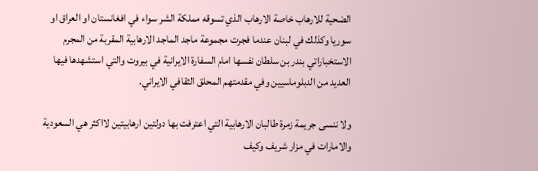الضحية للارهاب خاصة الارهاب الذي تسوقه مملكة الشر سواء في افغانستان او العراق او سوريا وكذلك في لبنان عندما فجرت مجموعة ماجد الماجد الارهابية المقربة من المجرم الاستخباراتي بندر بن سلطان نفسها امام السفارة الايرانية في بيروت والتي استشهدها فيها العديد من الدبلوماسيين وفي مقدمتهم المحلق الثقافي الايراني.

ولا ننسى جريمة زمرة طالبان الارهابية التي اعترفت بها دولتين ارهابيتين لااكثر هي السعودية والامارات في مزار شريف وكيف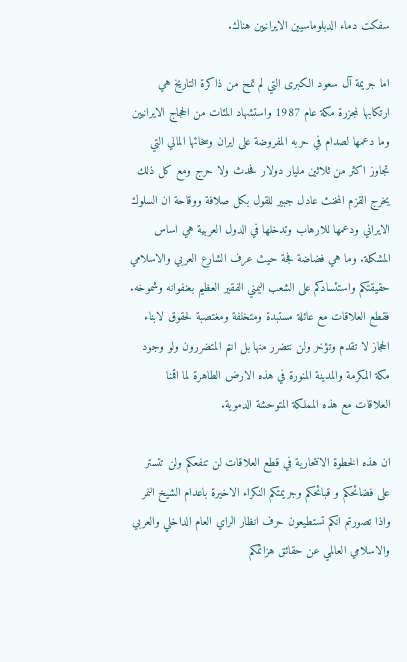سفكت دماء الدبلوماسيين الايرانيين هناك.

اما جريمة آل سعود الكبرى التي لم تمح من ذاكرة التاريخ هي ارتكابها لمجزرة مكة عام 1987 واستشهاد المئات من الحجاج الايرانيين وما دعمها لصدام في حربه المفروضة على ايران وسخائها المالي التي تجاوز اكثر من ثلاثين مليار دولار فحدث ولا حرج ومع كل ذلك يخرج القزم المخنث عادل جبير للقول بكل صلافة ووقاحة ان السلوك الايراني ودعمها للارهاب وتدخلها في الدول العربية هي اساس المشكلة. وما هي فضاضة فجة حيث عرف الشارع العربي والاسلامي حقيقتكم واستئسادكم على الشعب اليمني الفقير العظيم بعنفوانه وشموخه. فقطع العلاقات مع عائلة مستبدة ومتخلفة ومغتصبة لحقوق لابناء الحجاز لا تقدم وتؤخر ولن نتضرر منها بل انتم المتضررون ولو وجود مكة المكرمة والمدينة المنورة في هذه الارض الطاهرة لما اقمنا العلاقات مع هذه المملكة المتوحشة الدموية.

ان هذه الخطوة الانتحارية في قطع العلاقات لن تنفعكم ولن تتستر على فضائحكم و قبائحكم وجريمتكم النكراء الاخيرة باعدام الشيخ النمر واذا تصورتم انكم تستطيعون حرف انظار الراي العام الداخلي والعربي والاسلامي العالمي عن حقائق هزائمكم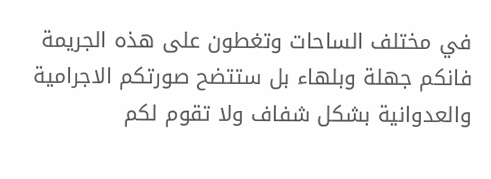في مختلف الساحات وتغطون على هذه الجريمة فانكم جهلة وبلهاء بل ستتضح صورتكم الاجرامية والعدوانية بشكل شفاف ولا تقوم لكم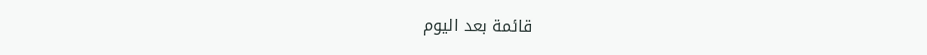قائمة بعد اليوم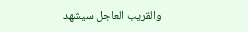والقريب العاجل سيشهد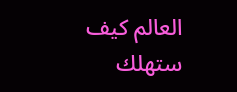العالم كيف ستهلك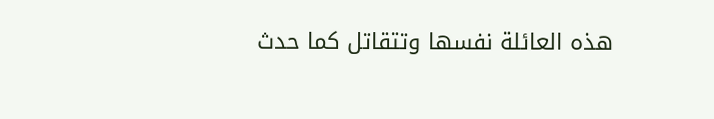هذه العائلة نفسها وتتقاتل كما حدث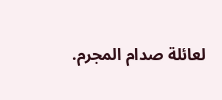لعائلة صدام المجرم.